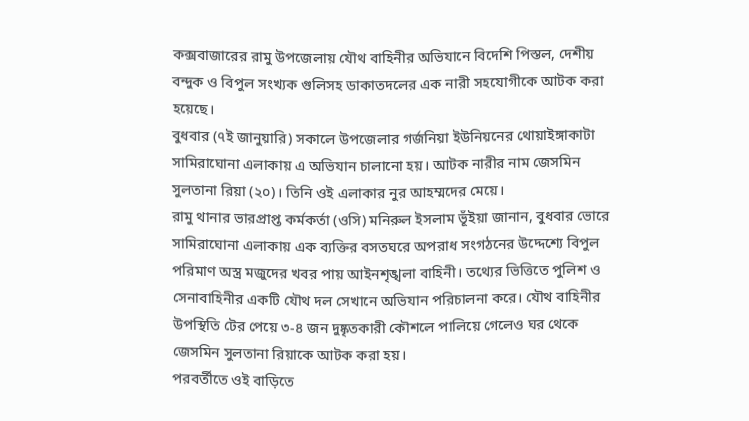কক্সবাজারের রামু উপজেলায় যৌথ বাহিনীর অভিযানে বিদেশি পিস্তল, দেশীয় বন্দুক ও বিপুল সংখ্যক গুলিসহ ডাকাতদলের এক নারী সহযোগীকে আটক করা হয়েছে।
বুধবার (৭ই জানুয়ারি) সকালে উপজেলার গর্জনিয়া ইউনিয়নের থোয়াইঙ্গাকাটা সামিরাঘোনা এলাকায় এ অভিযান চালানো হয়। আটক নারীর নাম জেসমিন সুলতানা রিয়া (২০)। তিনি ওই এলাকার নুর আহম্মদের মেয়ে।
রামু থানার ভারপ্রাপ্ত কর্মকর্তা (ওসি) মনিরুল ইসলাম ভূঁইয়া জানান, বুধবার ভোরে সামিরাঘোনা এলাকায় এক ব্যক্তির বসতঘরে অপরাধ সংগঠনের উদ্দেশ্যে বিপুল পরিমাণ অস্ত্র মজুদের খবর পায় আইনশৃঙ্খলা বাহিনী। তথ্যের ভিত্তিতে পুলিশ ও সেনাবাহিনীর একটি যৌথ দল সেখানে অভিযান পরিচালনা করে। যৌথ বাহিনীর উপস্থিতি টের পেয়ে ৩-৪ জন দুষ্কৃতকারী কৌশলে পালিয়ে গেলেও ঘর থেকে জেসমিন সুলতানা রিয়াকে আটক করা হয়।
পরবর্তীতে ওই বাড়িতে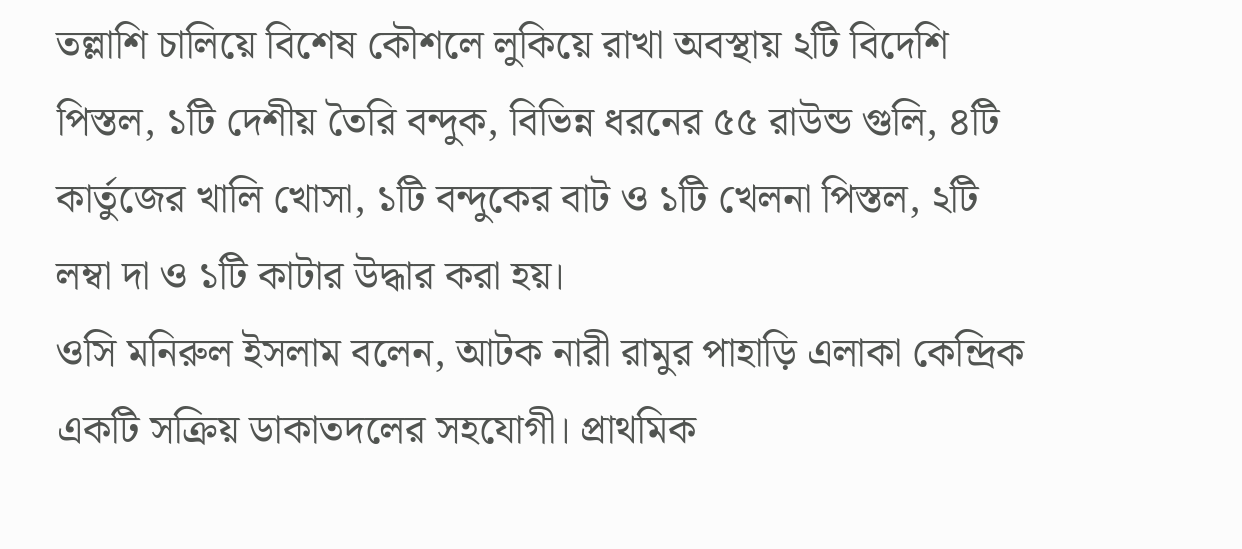তল্লাশি চালিয়ে বিশেষ কৌশলে লুকিয়ে রাখা অবস্থায় ২টি বিদেশি পিস্তল, ১টি দেশীয় তৈরি বন্দুক, বিভিন্ন ধরনের ৫৫ রাউন্ড গুলি, ৪টি কার্তুজের খালি খোসা, ১টি বন্দুকের বাট ও ১টি খেলনা পিস্তল, ২টি লম্বা দা ও ১টি কাটার উদ্ধার করা হয়।
ওসি মনিরুল ইসলাম বলেন, আটক নারী রামুর পাহাড়ি এলাকা কেন্দ্রিক একটি সক্রিয় ডাকাতদলের সহযোগী। প্রাথমিক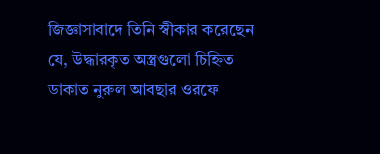জিজ্ঞাসাবাদে তিনি স্বীকার করেছেন যে, উদ্ধারকৃত অস্ত্রগুলো চিহ্নিত ডাকাত নুরুল আবছার ওরফে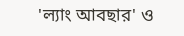'ল্যাং আবছার' ও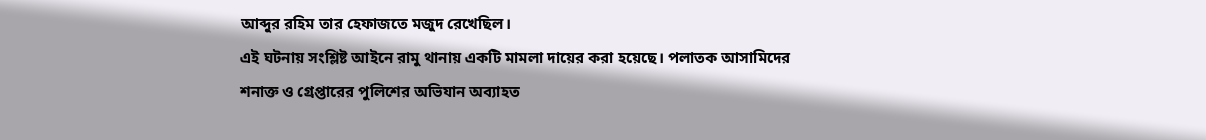আব্দুর রহিম তার হেফাজতে মজুদ রেখেছিল।
এই ঘটনায় সংশ্লিষ্ট আইনে রামু থানায় একটি মামলা দায়ের করা হয়েছে। পলাতক আসামিদের শনাক্ত ও গ্রেপ্তারের পুলিশের অভিযান অব্যাহত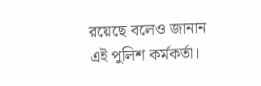রয়েছে বলেও জানান এই পুলিশ কর্মকর্তা।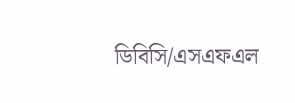ডিবিসি/এসএফএল